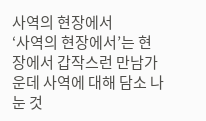사역의 현장에서
‘사역의 현장에서’는 현장에서 갑작스런 만남가운데 사역에 대해 담소 나눈 것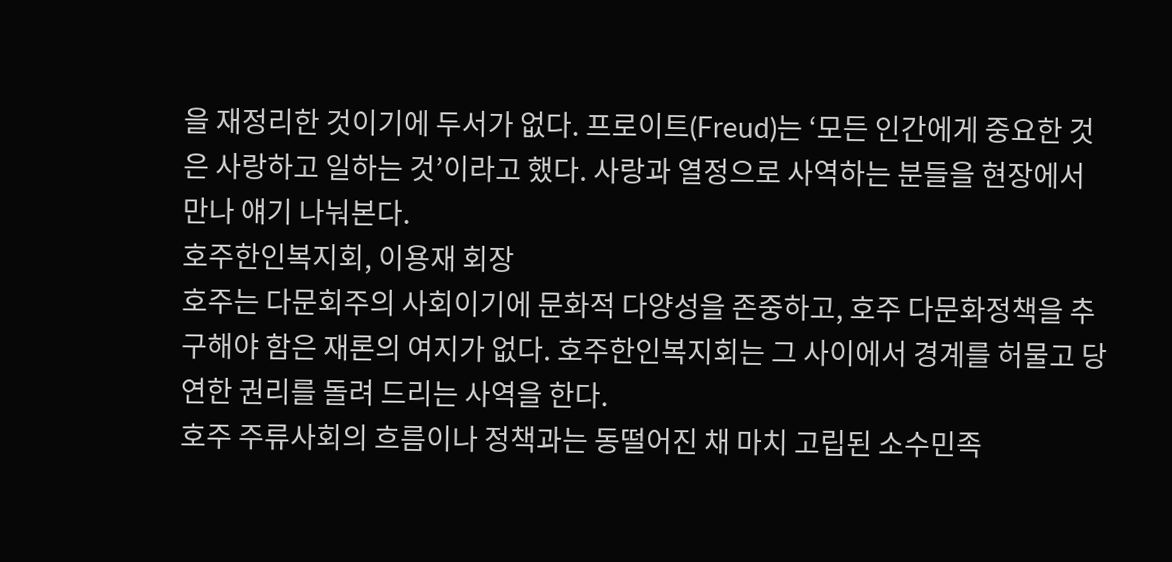을 재정리한 것이기에 두서가 없다. 프로이트(Freud)는 ‘모든 인간에게 중요한 것은 사랑하고 일하는 것’이라고 했다. 사랑과 열정으로 사역하는 분들을 현장에서 만나 얘기 나눠본다.
호주한인복지회, 이용재 회장
호주는 다문회주의 사회이기에 문화적 다양성을 존중하고, 호주 다문화정책을 추구해야 함은 재론의 여지가 없다. 호주한인복지회는 그 사이에서 경계를 허물고 당연한 권리를 돌려 드리는 사역을 한다.
호주 주류사회의 흐름이나 정책과는 동떨어진 채 마치 고립된 소수민족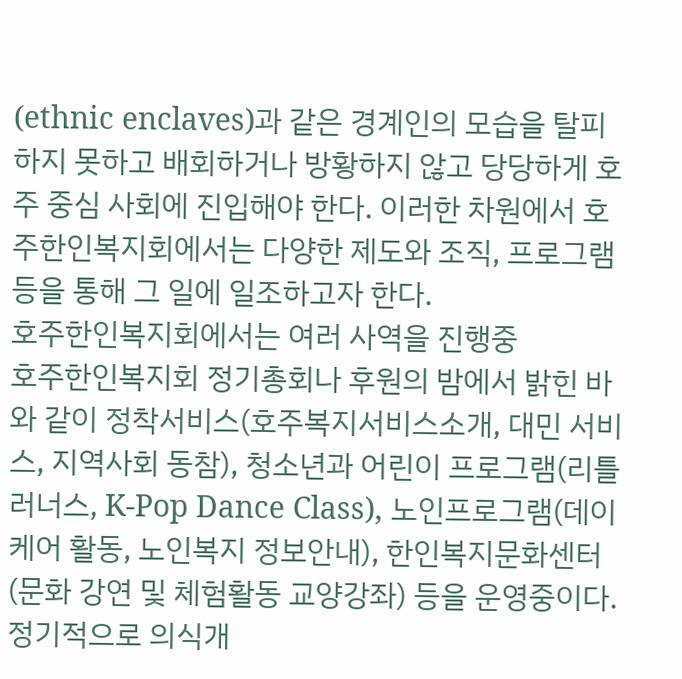(ethnic enclaves)과 같은 경계인의 모습을 탈피하지 못하고 배회하거나 방황하지 않고 당당하게 호주 중심 사회에 진입해야 한다. 이러한 차원에서 호주한인복지회에서는 다양한 제도와 조직, 프로그램 등을 통해 그 일에 일조하고자 한다.
호주한인복지회에서는 여러 사역을 진행중
호주한인복지회 정기총회나 후원의 밤에서 밝힌 바와 같이 정착서비스(호주복지서비스소개, 대민 서비스, 지역사회 동참), 청소년과 어린이 프로그램(리틀러너스, K-Pop Dance Class), 노인프로그램(데이케어 활동, 노인복지 정보안내), 한인복지문화센터(문화 강연 및 체험활동 교양강좌) 등을 운영중이다.
정기적으로 의식개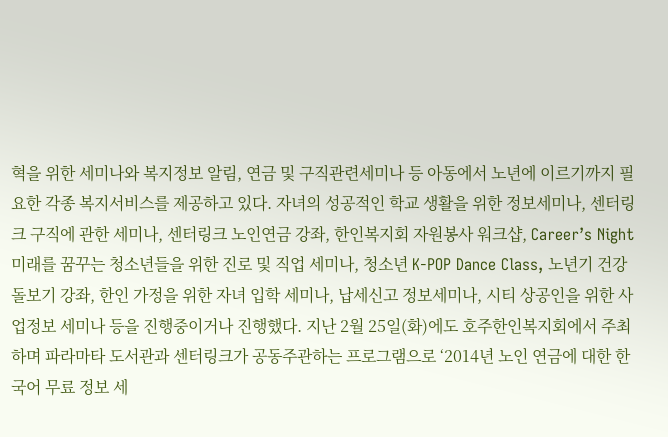혁을 위한 세미나와 복지정보 알림, 연금 및 구직관련세미나 등 아동에서 노년에 이르기까지 필요한 각종 복지서비스를 제공하고 있다. 자녀의 성공적인 학교 생활을 위한 정보세미나, 센터링크 구직에 관한 세미나, 센터링크 노인연금 강좌, 한인복지회 자원봉사 워크샵, Career’s Night 미래를 꿈꾸는 청소년들을 위한 진로 및 직업 세미나, 청소년 K-POP Dance Class, 노년기 건강돌보기 강좌, 한인 가정을 위한 자녀 입학 세미나, 납세신고 정보세미나, 시티 상공인을 위한 사업정보 세미나 등을 진행중이거나 진행했다. 지난 2월 25일(화)에도 호주한인복지회에서 주최하며 파라마타 도서관과 센터링크가 공동주관하는 프로그램으로 ‘2014년 노인 연금에 대한 한국어 무료 정보 세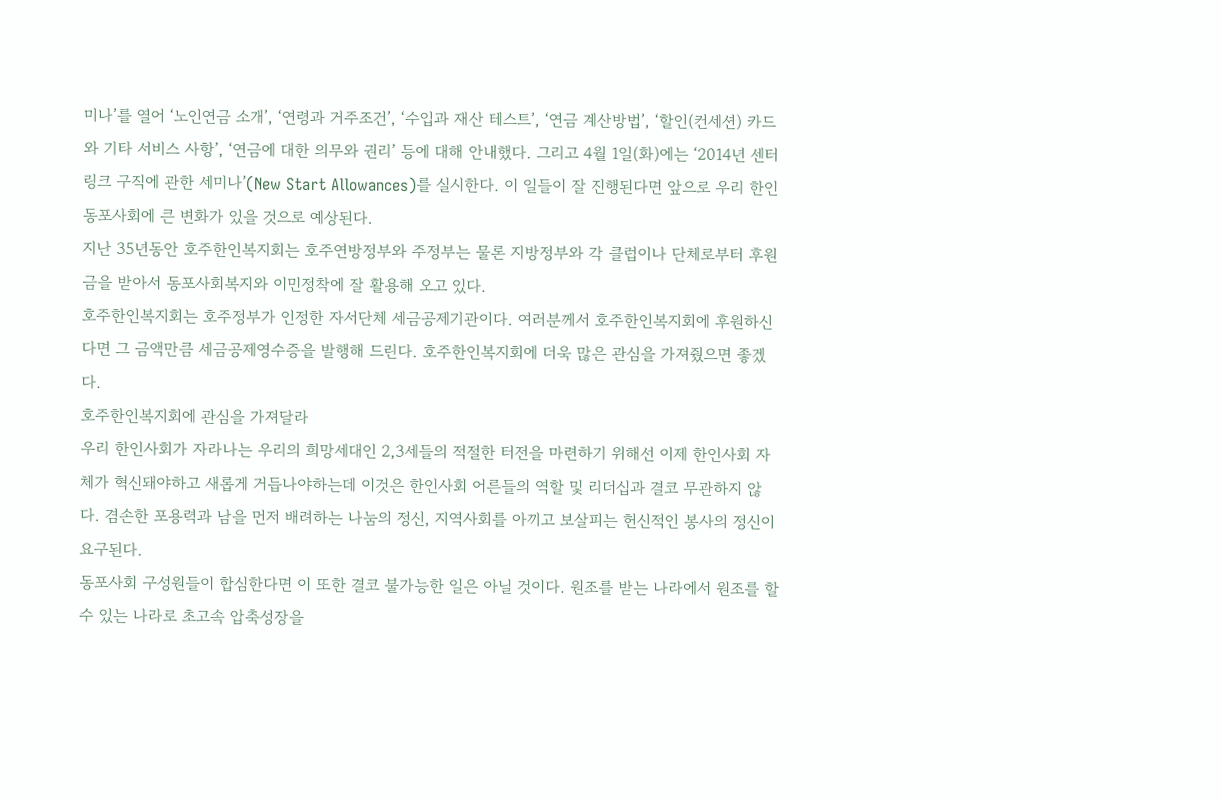미나’를 열어 ‘노인연금 소개’, ‘연령과 거주조건’, ‘수입과 재산 테스트’, ‘연금 계산방법’, ‘할인(컨세션) 카드와 기타 서비스 사항’, ‘연금에 대한 의무와 권리’ 등에 대해 안내했다. 그리고 4월 1일(화)에는 ‘2014년 센터링크 구직에 관한 세미나’(New Start Allowances)를 실시한다. 이 일들이 잘 진행된다면 앞으로 우리 한인동포사회에 큰 변화가 있을 것으로 예상된다.
지난 35년동안 호주한인복지회는 호주연방정부와 주정부는 물론 지방정부와 각 클럽이나 단체로부터 후원금을 받아서 동포사회복지와 이민정착에 잘 활용해 오고 있다.
호주한인복지회는 호주정부가 인정한 자서단체 세금공제기관이다. 여러분께서 호주한인복지회에 후원하신다면 그 금액만큼 세금공제영수증을 발행해 드린다. 호주한인복지회에 더욱 많은 관심을 가져줬으면 좋겠다.
호주한인복지회에 관심을 가져달라
우리 한인사회가 자라나는 우리의 희망세대인 2,3세들의 적절한 터전을 마련하기 위해선 이제 한인사회 자체가 혁신돼야하고 새롭게 거듭나야하는데 이것은 한인사회 어른들의 역할 및 리더십과 결코 무관하지 않다. 겸손한 포용력과 남을 먼저 배려하는 나눔의 정신, 지역사회를 아끼고 보살피는 헌신적인 봉사의 정신이 요구된다.
동포사회 구성원들이 합심한다면 이 또한 결코 불가능한 일은 아닐 것이다. 원조를 받는 나라에서 원조를 할 수 있는 나라로 초고속 압축성장을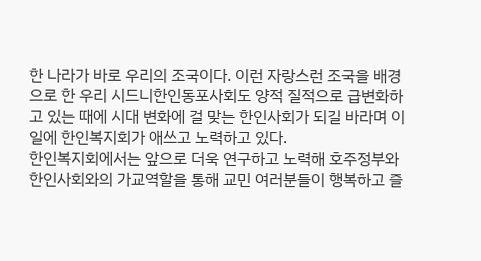한 나라가 바로 우리의 조국이다. 이런 자랑스런 조국을 배경으로 한 우리 시드니한인동포사회도 양적 질적으로 급변화하고 있는 때에 시대 변화에 걸 맞는 한인사회가 되길 바라며 이일에 한인복지회가 애쓰고 노력하고 있다.
한인복지회에서는 앞으로 더욱 연구하고 노력해 호주정부와 한인사회와의 가교역할을 통해 교민 여러분들이 행복하고 즐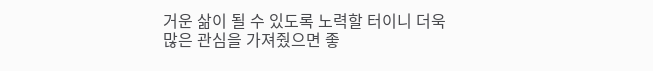거운 삶이 될 수 있도록 노력할 터이니 더욱 많은 관심을 가져줬으면 좋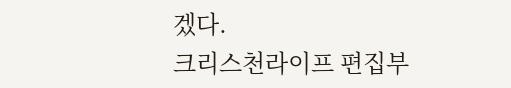겠다.
크리스천라이프 편집부